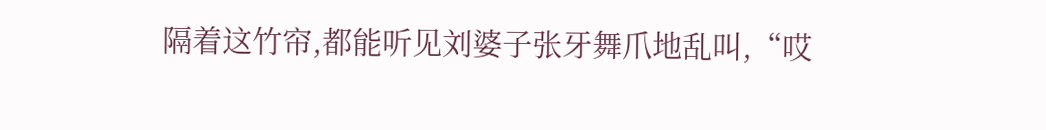隔着这竹帘,都能听见刘婆子张牙舞爪地乱叫,“哎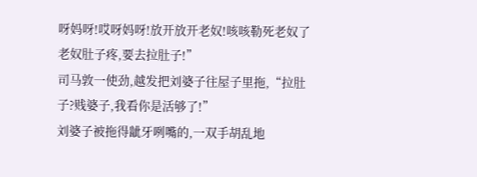呀妈呀!哎呀妈呀!放开放开老奴!咳咳勒死老奴了老奴肚子疼,要去拉肚子!”
司马敦一使劲,越发把刘婆子往屋子里拖,“拉肚子?贱婆子,我看你是活够了!”
刘婆子被拖得龇牙咧嘴的,一双手胡乱地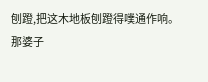刨蹬,把这木地板刨蹬得噗通作响。
那婆子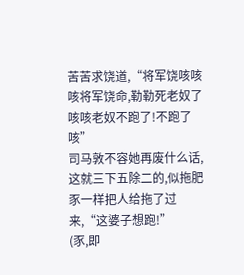苦苦求饶道,“将军饶咳咳咳将军饶命,勒勒死老奴了咳咳老奴不跑了!不跑了咳”
司马敦不容她再废什么话,这就三下五除二的,似拖肥豕一样把人给拖了过来,“这婆子想跑!”
(豕,即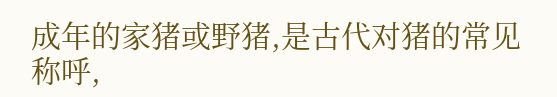成年的家猪或野猪,是古代对猪的常见称呼,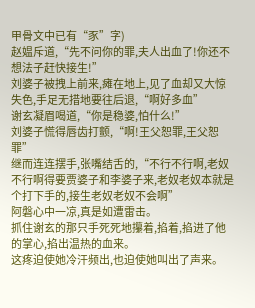甲骨文中已有“豕”字)
赵媪斥道,“先不问你的罪,夫人出血了!你还不想法子赶快接生!”
刘婆子被拽上前来,瘫在地上,见了血却又大惊失色,手足无措地要往后退,“啊好多血”
谢玄凝眉喝道,“你是稳婆,怕什么!”
刘婆子慌得唇齿打颤,“啊!王父恕罪,王父恕罪”
继而连连摆手,张嘴结舌的,“不行不行啊,老奴不行啊得要贾婆子和李婆子来,老奴老奴本就是个打下手的,接生老奴老奴不会啊”
阿磐心中一凉,真是如遭雷击。
抓住谢玄的那只手死死地攥着,掐着,掐进了他的掌心,掐出温热的血来。
这疼迫使她冷汗频出,也迫使她叫出了声来。